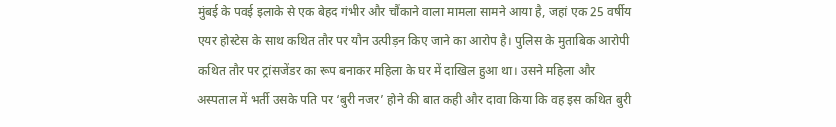मुंबई के पवई इलाके से एक बेहद गंभीर और चौंकाने वाला मामला सामने आया है, जहां एक 25 वर्षीय एयर होस्टेस के साथ कथित तौर पर यौन उत्पीड़न किए जाने का आरोप है। पुलिस के मुताबिक आरोपी कथित तौर पर ट्रांसजेंडर का रूप बनाकर महिला के घर में दाखिल हुआ था। उसने महिला और अस्पताल में भर्ती उसके पति पर ‘बुरी नजर’ होने की बात कही और दावा किया कि वह इस कथित बुरी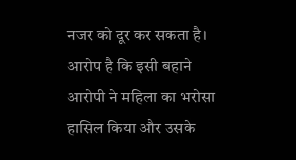नजर को दूर कर सकता है।
आरोप है कि इसी बहाने आरोपी ने महिला का भरोसा हासिल किया और उसके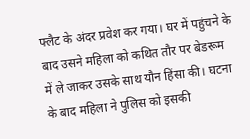फ्लैट के अंदर प्रवेश कर गया। घर में पहुंचने के बाद उसने महिला को कथित तौर पर बेडरूम में ले जाकर उसके साथ यौन हिंसा की। घटना के बाद महिला ने पुलिस को इसकी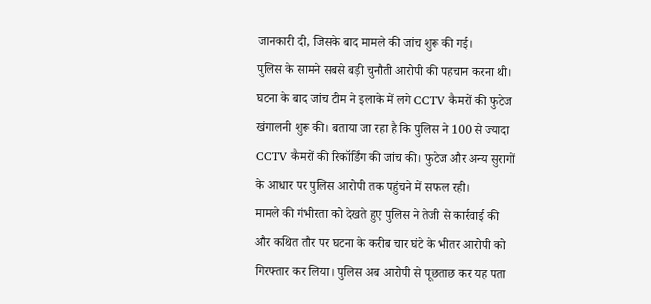जानकारी दी, जिसके बाद मामले की जांच शुरू की गई।
पुलिस के सामने सबसे बड़ी चुनौती आरोपी की पहचान करना थी। घटना के बाद जांच टीम ने इलाके में लगे CCTV कैमरों की फुटेज खंगालनी शुरू की। बताया जा रहा है कि पुलिस ने 100 से ज्यादा CCTV कैमरों की रिकॉर्डिंग की जांच की। फुटेज और अन्य सुरागों के आधार पर पुलिस आरोपी तक पहुंचने में सफल रही।
मामले की गंभीरता को देखते हुए पुलिस ने तेजी से कार्रवाई की और कथित तौर पर घटना के करीब चार घंटे के भीतर आरोपी को गिरफ्तार कर लिया। पुलिस अब आरोपी से पूछताछ कर यह पता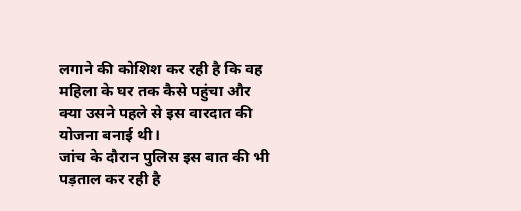लगाने की कोशिश कर रही है कि वह महिला के घर तक कैसे पहुंचा और क्या उसने पहले से इस वारदात की योजना बनाई थी।
जांच के दौरान पुलिस इस बात की भी पड़ताल कर रही है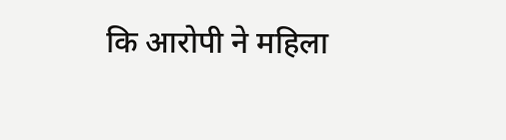कि आरोपी ने महिला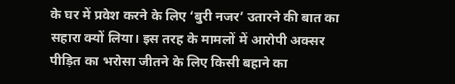के घर में प्रवेश करने के लिए ‘बुरी नजर’ उतारने की बात का सहारा क्यों लिया। इस तरह के मामलों में आरोपी अक्सर पीड़ित का भरोसा जीतने के लिए किसी बहाने का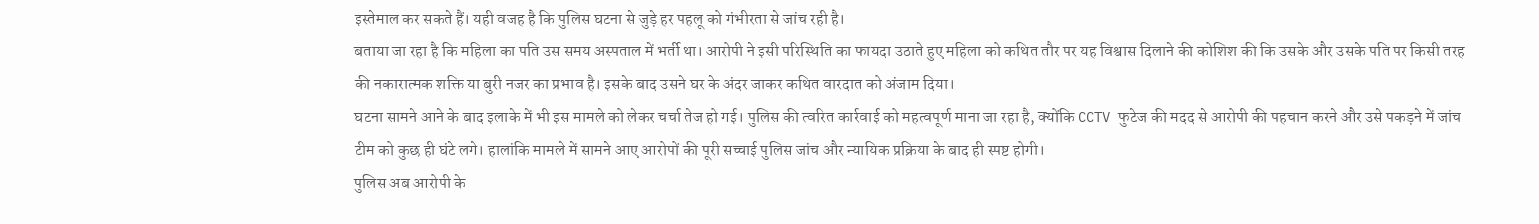इस्तेमाल कर सकते हैं। यही वजह है कि पुलिस घटना से जुड़े हर पहलू को गंभीरता से जांच रही है।
बताया जा रहा है कि महिला का पति उस समय अस्पताल में भर्ती था। आरोपी ने इसी परिस्थिति का फायदा उठाते हुए महिला को कथित तौर पर यह विश्वास दिलाने की कोशिश की कि उसके और उसके पति पर किसी तरह की नकारात्मक शक्ति या बुरी नजर का प्रभाव है। इसके बाद उसने घर के अंदर जाकर कथित वारदात को अंजाम दिया।
घटना सामने आने के बाद इलाके में भी इस मामले को लेकर चर्चा तेज हो गई। पुलिस की त्वरित कार्रवाई को महत्वपूर्ण माना जा रहा है, क्योंकि CCTV फुटेज की मदद से आरोपी की पहचान करने और उसे पकड़ने में जांच टीम को कुछ ही घंटे लगे। हालांकि मामले में सामने आए आरोपों की पूरी सच्चाई पुलिस जांच और न्यायिक प्रक्रिया के बाद ही स्पष्ट होगी।
पुलिस अब आरोपी के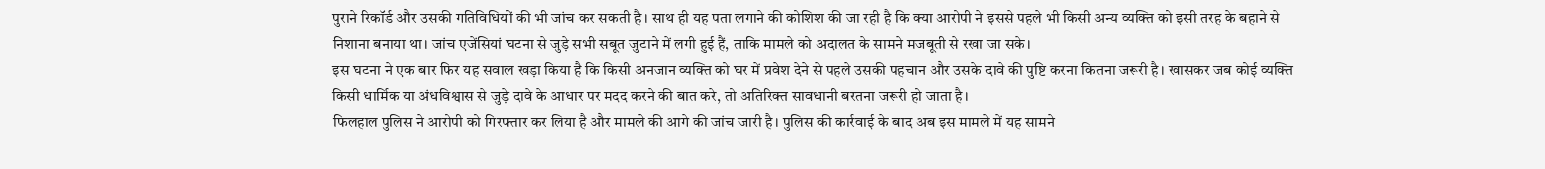पुराने रिकॉर्ड और उसकी गतिविधियों की भी जांच कर सकती है। साथ ही यह पता लगाने की कोशिश की जा रही है कि क्या आरोपी ने इससे पहले भी किसी अन्य व्यक्ति को इसी तरह के बहाने से निशाना बनाया था। जांच एजेंसियां घटना से जुड़े सभी सबूत जुटाने में लगी हुई हैं, ताकि मामले को अदालत के सामने मजबूती से रखा जा सके।
इस घटना ने एक बार फिर यह सवाल खड़ा किया है कि किसी अनजान व्यक्ति को घर में प्रवेश देने से पहले उसकी पहचान और उसके दावे की पुष्टि करना कितना जरूरी है। खासकर जब कोई व्यक्ति किसी धार्मिक या अंधविश्वास से जुड़े दावे के आधार पर मदद करने की बात करे, तो अतिरिक्त सावधानी बरतना जरूरी हो जाता है।
फिलहाल पुलिस ने आरोपी को गिरफ्तार कर लिया है और मामले की आगे की जांच जारी है। पुलिस की कार्रवाई के बाद अब इस मामले में यह सामने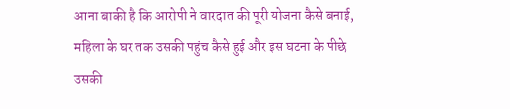आना बाकी है कि आरोपी ने वारदात की पूरी योजना कैसे बनाई, महिला के घर तक उसकी पहुंच कैसे हुई और इस घटना के पीछे उसकी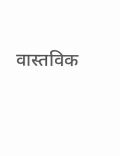वास्तविक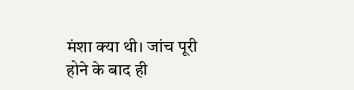मंशा क्या थी। जांच पूरी होने के बाद ही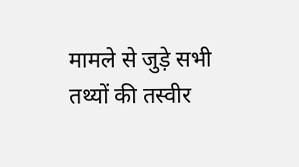मामले से जुड़े सभी तथ्यों की तस्वीर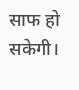साफ हो सकेगी।